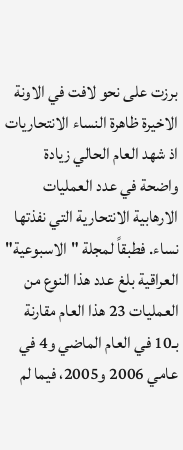برزت على نحو لافت في الاونة الاخيرة ظاهرة النساء الانتحاريات اذ شهد العام الحالي زيادة واضحة في عدد العمليات الارهابية الانتحارية التي نفذتها نساء. فطبقاً لمجلة "الاسبوعية" العراقية بلغ عدد هذا النوع من العمليات 23 هذا العام مقارنة بـ10 في العام الماضي و4 في عامي 2006 و2005، فيما لم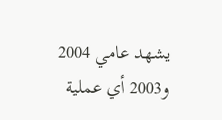يشهد عامي 2004 و2003 أي عملية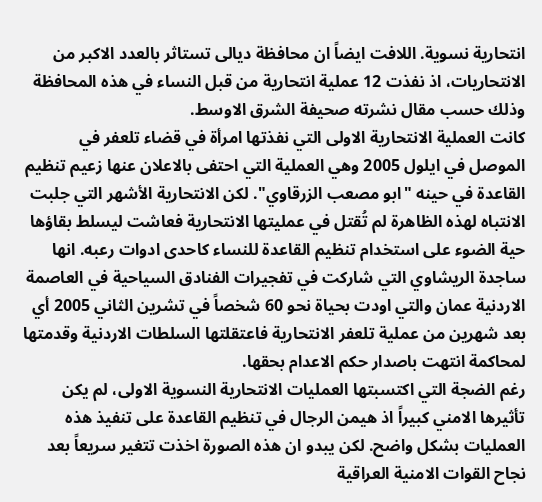انتحارية نسوية. اللافت ايضاً ان محافظة ديالى تستاثر بالعدد الاكبر من الانتحاريات، اذ نفذت 12 عملية انتحارية من قبل النساء في هذه المحافظة وذلك حسب مقال نشرته صحيفة الشرق الاوسط.
كانت العملية الانتحارية الاولى التي نفذتها امرأة في قضاء تلعفر في الموصل في ايلول 2005 وهي العملية التي احتفى بالاعلان عنها زعيم تنظيم القاعدة في حينه "ابو مصعب الزرقاوي". لكن الانتحارية الأشهر التي جلبت الانتباه لهذه الظاهرة لم تُقتل في عمليتها الانتحارية فعاشت ليسلط بقاؤها حية الضوء على استخدام تنظيم القاعدة للنساء كاحدى ادوات رعبه. انها ساجدة الريشاوي التي شاركت في تفجيرات الفنادق السياحية في العاصمة الاردنية عمان والتي اودت بحياة نحو 60 شخصاً في تشرين الثاني 2005 أي بعد شهرين من عملية تلعفر الانتحارية فاعتقلتها السلطات الاردنية وقدمتها لمحاكمة انتهت باصدار حكم الاعدام بحقها.
رغم الضجة التي اكتسبتها العمليات الانتحارية النسوية الاولى، لم يكن تأثيرها الامني كبيراً اذ هيمن الرجال في تنظيم القاعدة على تنفيذ هذه العمليات بشكل واضح. لكن يبدو ان هذه الصورة اخذت تتغير سريعاً بعد نجاح القوات الامنية العراقية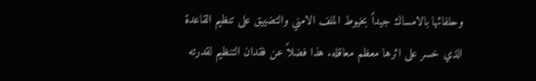وحلفائها بالامساك جيداً بخيوط الملف الامني والتضييق على تنظيم القاعدة الذي خسر على اثرها معظم معاقله. هذا فضلاً عن فقدان التنظيم لقدرته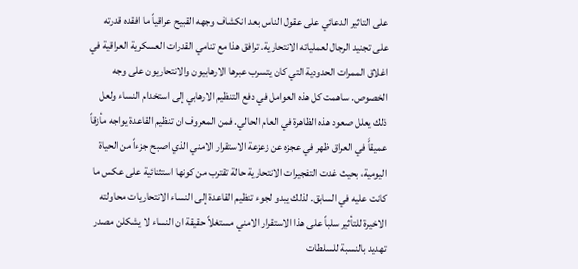على التاثير الدعائي على عقول الناس بعد انكشاف وجهه القبيح عراقياً ما افقده قدرته على تجنيد الرجال لعملياته الانتحارية. ترافق هذا مع تنامي القدرات العسكرية العراقية في اغلاق الممرات الحدودية التي كان يتسرب عبرها الارهابيون والانتحاريون على وجه الخصوص. ساهمت كل هذه العوامل في دفع التنظيم الارهابي إلى استخدام النساء ولعل ذلك يعلل صعود هذه الظاهرة في العام الحالي. فمن المعروف ان تنظيم القاعدة يواجه مأزقاً عميقاًَ في العراق ظهر في عجزه عن زعزعة الاستقرار الامني الذي اصبح جزءاً من الحياة اليومية، بحيث غدت التفجيرات الانتحارية حالة تقترب من كونها استثنائية على عكس ما كانت عليه في السابق. لذلك يبدو لجوء تنظيم القاعدة إلى النساء الانتحاريات محاولته الاخيرة للتأثير سلباً على هذا الاستقرار الامني مستغلاً حقيقة ان النساء لا يشكلن مصدر تهديد بالنسبة للسلطات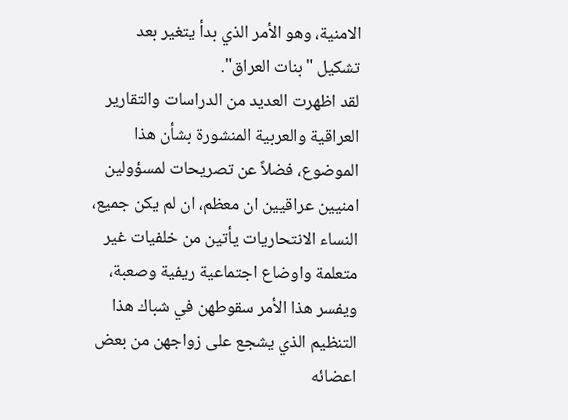الامنية، وهو الأمر الذي بدأ يتغير بعد تشكيل "بنات العراق".
لقد اظهرت العديد من الدراسات والتقارير العراقية والعربية المنشورة بشأن هذا الموضوع، فضلاً عن تصريحات لمسؤولين امنيين عراقيين ان معظم، ان لم يكن جميع، النساء الانتحاريات يأتين من خلفيات غير متعلمة واوضاع اجتماعية ريفية وصعبة، ويفسر هذا الأمر سقوطهن في شباك هذا التنظيم الذي يشجع على زواجهن من بعض اعضائه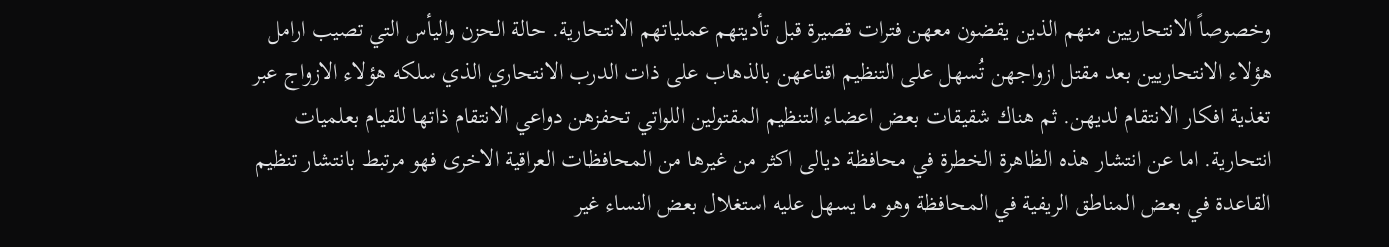وخصوصاً الانتحاريين منهم الذين يقضون معهن فترات قصيرة قبل تأديتهم عملياتهم الانتحارية. حالة الحزن واليأس التي تصيب ارامل هؤلاء الانتحاريين بعد مقتل ازواجهن تُسهل على التنظيم اقناعهن بالذهاب على ذات الدرب الانتحاري الذي سلكه هؤلاء الازواج عبر تغذية افكار الانتقام لديهن. ثم هناك شقيقات بعض اعضاء التنظيم المقتولين اللواتي تحفزهن دواعي الانتقام ذاتها للقيام بعلميات انتحارية. اما عن انتشار هذه الظاهرة الخطرة في محافظة ديالى اكثر من غيرها من المحافظات العراقية الاخرى فهو مرتبط بانتشار تنظيم القاعدة في بعض المناطق الريفية في المحافظة وهو ما يسهل عليه استغلال بعض النساء غير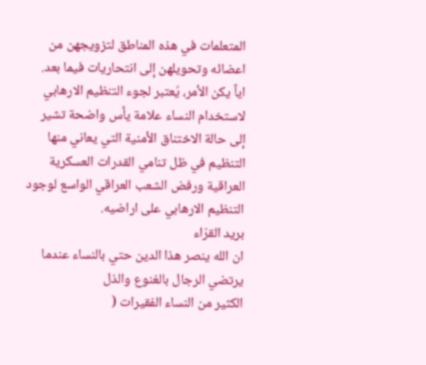المتعلمات في هذه المناطق لتزويجهن من اعضائه وتحويلهن إلى انتحاريات فيما بعد.
اياً يكن الأمر، يُعتبر لجوء التنظيم الارهابي لاستخدام النساء علامة يأس واضحة تشير إلى حالة الاختناق الأمنية التي يعاني منها التنظيم في ظل تنامي القدرات العسكرية العراقية ورفض الشعب العراقي الواسع لوجود التنظيم الارهابي على اراضيه.
بريد القرّاء
ان الله ينصر هذا الدين حتي بالنساء عندما يرتضي الرجال بالغنوع والذل
الكثير من النساء الفقيرات (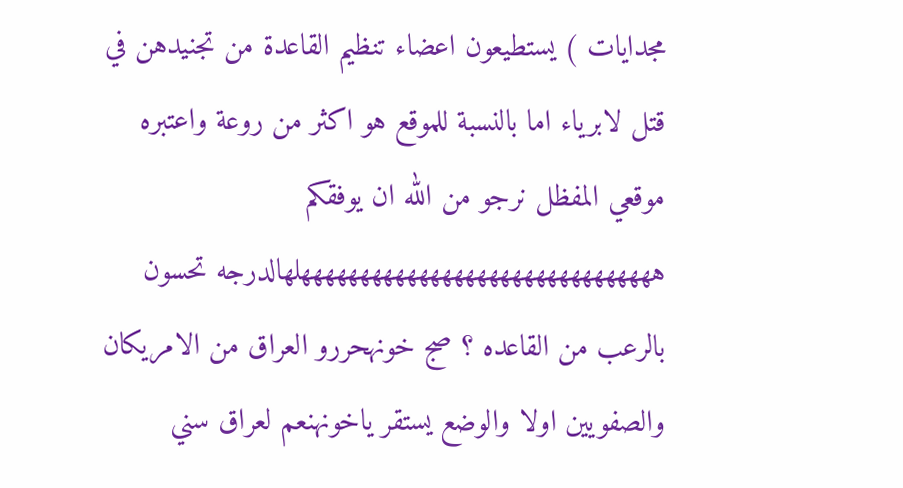مجدايات ) يستطيعون اعضاء تنظيم القاعدة من تجنيدهن في قتل لابرياء اما بالنسبة للموقع هو اكثر من روعة واعتبره موقعي المفظل نرجو من الله ان يوفقكم
هههههههههههههههههههههههههههههههلهالدرجه تحسون بالرعب من القاعده ؟ صج خونهحررو العراق من الامريكان والصفويين اولا والوضع يستقر ياخونهنعم لعراق سني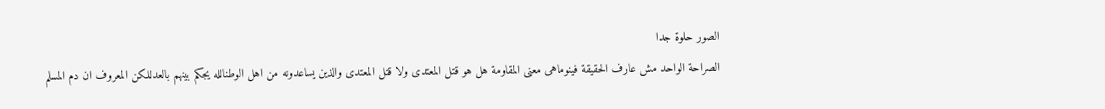الصور حلوة جدا
الصراحة الواحد مش عارف الحقيقة فينوماهى معنى المقاومة هل هو قتل المعتدى ولا قتل المعتدى والذين يساعدونه من اهل الوطنالله يجكم بينهم بالعدللكن المعروف ان دم المسلم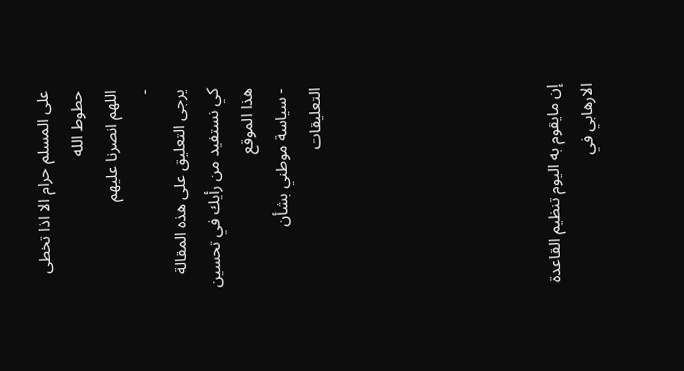على المسلم حرام الا اذا تخطى حطوط الله
اللهم انصرنا عليهم
-
يرجى التعليق على هذه المقالة كي نستفيد من رأيك في تحسين هذا الموقع
- سياسة موطني بشأن التعليقات






إن مايقوم به اليوم تنظيم القاعدة الارهابي في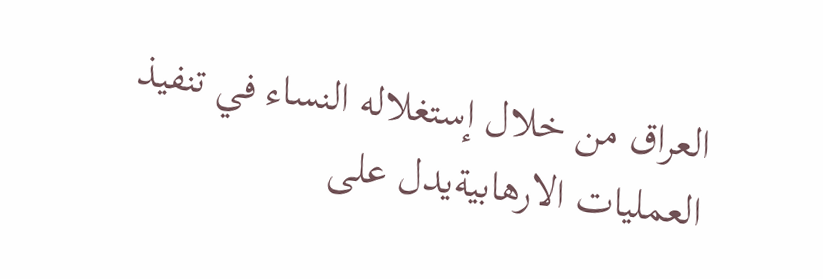العراق من خلال إستغلاله النساء في تنفيذ العمليات الارهابيةيدل على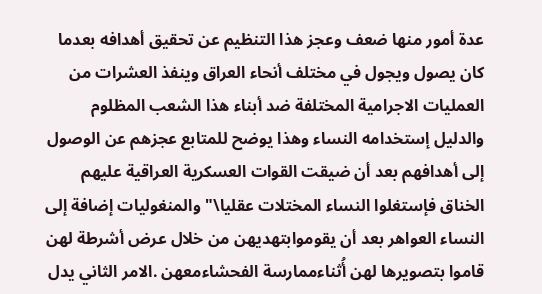عدة أمور منها ضعف وعجز هذا التنظيم عن تحقيق أهدافه بعدما كان يصول ويجول في مختلف أنحاء العراق وينفذ العشرات من العمليات الاجرامية المختلفة ضد أبناء هذا الشعب المظلوم والدليل إستخدامه النساء وهذا يوضح للمتابع عجزهم عن الوصول إلى أهدافهم بعد أن ضيقت القوات العسكرية العراقية عليهم الخناق فإستغلوا النساء المختلات عقليا\" والمنغوليات إضافة إلى النساء العواهر بعد أن يقوموابتهديهن من خلال عرض أشرطة لهن قاموا بتصويرها لهن أُثناءممارسة الفحشاءمعهن .الامر الثاني يدل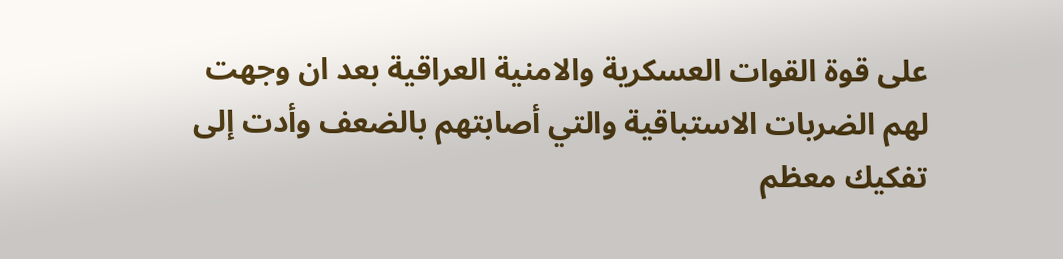على قوة القوات العسكرية والامنية العراقية بعد ان وجهت لهم الضربات الاستباقية والتي أصابتهم بالضعف وأدت إلى تفكيك معظم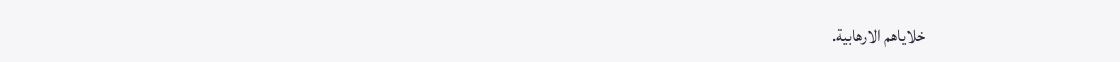خلاياهم الارهابية.